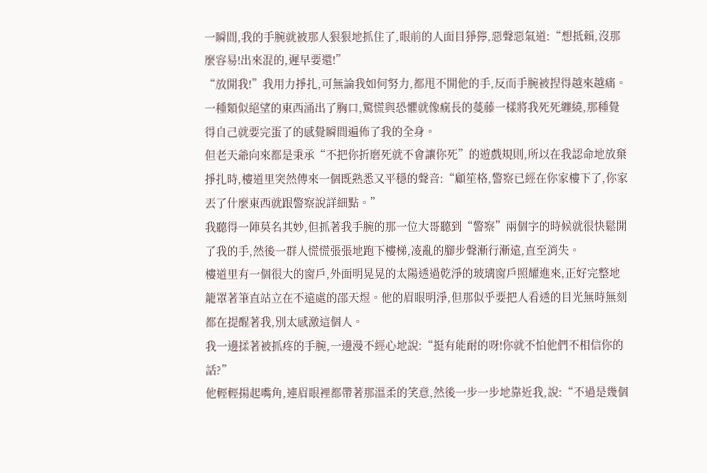一瞬間,我的手腕就被那人狠狠地抓住了,眼前的人面目猙獰,惡聲惡氣道:“想抵賴,沒那麼容易!出來混的,遲早要還!”
“放開我!”我用力掙扎,可無論我如何努力,都甩不開他的手,反而手腕被捏得越來越痛。
一種類似絕望的東西涌出了胸口,驚慌與恐懼就像瘋長的蔓藤一樣將我死死纏繞,那種覺得自己就要完蛋了的感覺瞬間遍佈了我的全身。
但老天爺向來都是秉承“不把你折磨死就不會讓你死”的遊戲規則,所以在我認命地放棄掙扎時,樓道里突然傳來一個既熟悉又平穩的聲音:“顧笙格,警察已經在你家樓下了,你家丟了什麼東西就跟警察說詳細點。”
我聽得一陣莫名其妙,但抓著我手腕的那一位大哥聽到“警察”兩個字的時候就很快鬆開了我的手,然後一群人慌慌張張地跑下樓梯,凌亂的腳步聲漸行漸遠,直至消失。
樓道里有一個很大的窗戶,外面明晃晃的太陽透過乾淨的玻璃窗戶照耀進來,正好完整地籠罩著筆直站立在不遠處的邵天煜。他的眉眼明淨,但那似乎要把人看透的目光無時無刻都在提醒著我,別太感激這個人。
我一邊揉著被抓疼的手腕,一邊漫不經心地說:“挺有能耐的呀!你就不怕他們不相信你的話?”
他輕輕揚起嘴角,連眉眼裡都帶著那溫柔的笑意,然後一步一步地靠近我,說:“不過是幾個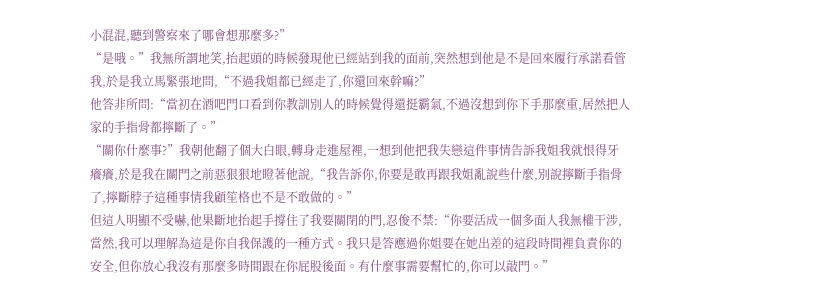小混混,聽到警察來了哪會想那麼多?”
“是哦。”我無所謂地笑,抬起頭的時候發現他已經站到我的面前,突然想到他是不是回來履行承諾看管我,於是我立馬緊張地問,“不過我姐都已經走了,你還回來幹嘛?”
他答非所問:“當初在酒吧門口看到你教訓別人的時候覺得還挺霸氣,不過沒想到你下手那麼重,居然把人家的手指骨都擰斷了。”
“關你什麼事?”我朝他翻了個大白眼,轉身走進屋裡,一想到他把我失戀這件事情告訴我姐我就恨得牙癢癢,於是我在關門之前惡狠狠地瞪著他說,“我告訴你,你要是敢再跟我姐亂說些什麼,別說擰斷手指骨了,擰斷脖子這種事情我顧笙格也不是不敢做的。”
但這人明顯不受嚇,他果斷地抬起手撐住了我要關閉的門,忍俊不禁:“你要活成一個多面人我無權干涉,當然,我可以理解為這是你自我保護的一種方式。我只是答應過你姐要在她出差的這段時間裡負責你的安全,但你放心我沒有那麼多時間跟在你屁股後面。有什麼事需要幫忙的,你可以敲門。”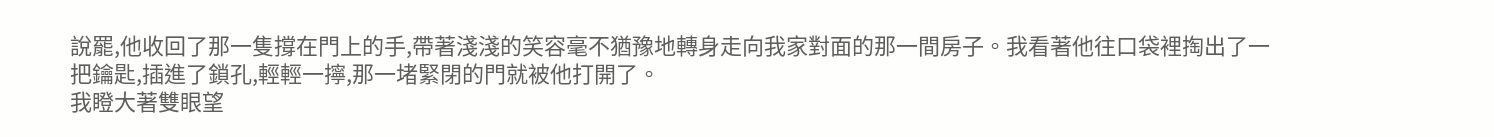說罷,他收回了那一隻撐在門上的手,帶著淺淺的笑容毫不猶豫地轉身走向我家對面的那一間房子。我看著他往口袋裡掏出了一把鑰匙,插進了鎖孔,輕輕一擰,那一堵緊閉的門就被他打開了。
我瞪大著雙眼望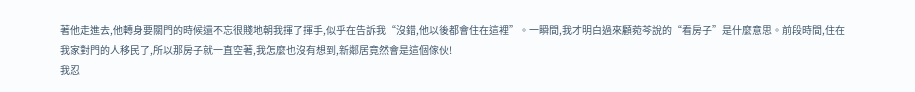著他走進去,他轉身要關門的時候還不忘很賤地朝我揮了揮手,似乎在告訴我“沒錯,他以後都會住在這裡”。一瞬間,我才明白過來顧菀芩說的“看房子”是什麼意思。前段時間,住在我家對門的人移民了,所以那房子就一直空著,我怎麼也沒有想到,新鄰居竟然會是這個傢伙!
我忍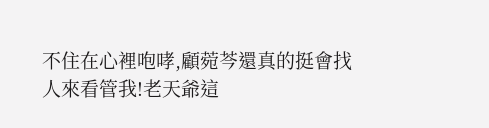不住在心裡咆哮,顧菀芩還真的挺會找人來看管我!老天爺這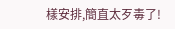樣安排,簡直太歹毒了!